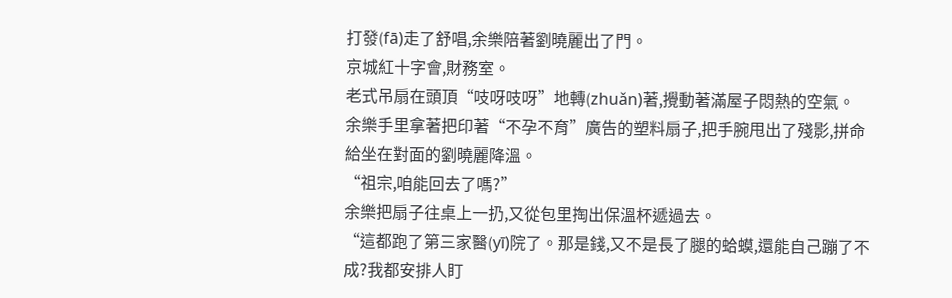打發(fā)走了舒唱,余樂陪著劉曉麗出了門。
京城紅十字會,財務室。
老式吊扇在頭頂“吱呀吱呀”地轉(zhuǎn)著,攪動著滿屋子悶熱的空氣。
余樂手里拿著把印著“不孕不育”廣告的塑料扇子,把手腕甩出了殘影,拼命給坐在對面的劉曉麗降溫。
“祖宗,咱能回去了嗎?”
余樂把扇子往桌上一扔,又從包里掏出保溫杯遞過去。
“這都跑了第三家醫(yī)院了。那是錢,又不是長了腿的蛤蟆,還能自己蹦了不成?我都安排人盯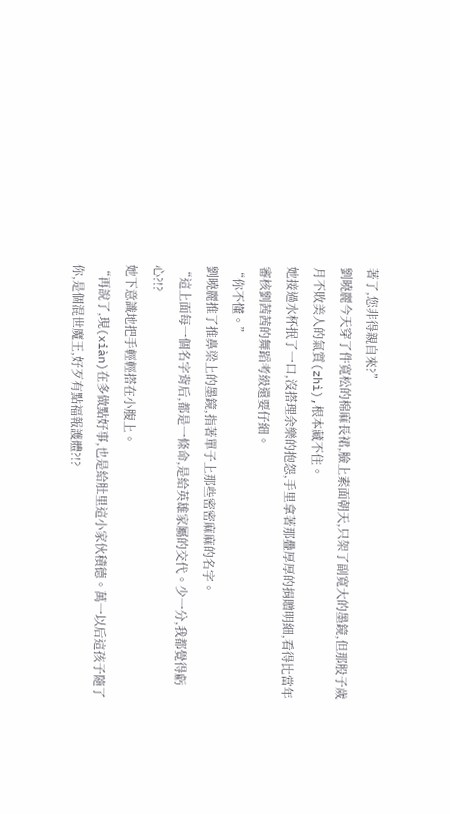著了,您非得親自來?”
劉曉麗今天穿了件寬松的棉麻長裙,臉上素面朝天,只架了副寬大的墨鏡,但那股子歲月不敗美人的氣質(zhì),根本藏不住。
她接過水杯抿了一口,沒搭理余樂的抱怨,手里拿著那疊厚厚的捐贈明細,看得比當年審核劉茜茜的舞蹈考級還要仔細。
“你不懂。”
劉曉麗推了推鼻梁上的墨鏡,指著單子上那些密密麻麻的名字。
“這上面每一個名字背后,都是一條命,是給英雄家屬的交代。少一分,我都覺得虧心?!?
她下意識地把手輕輕搭在小腹上。
“再說了,現(xiàn)在多做點好事,也是給肚里這小家伙積德。萬一以后這孩子隨了你,是個混世魔王,好歹有點福報護體?!?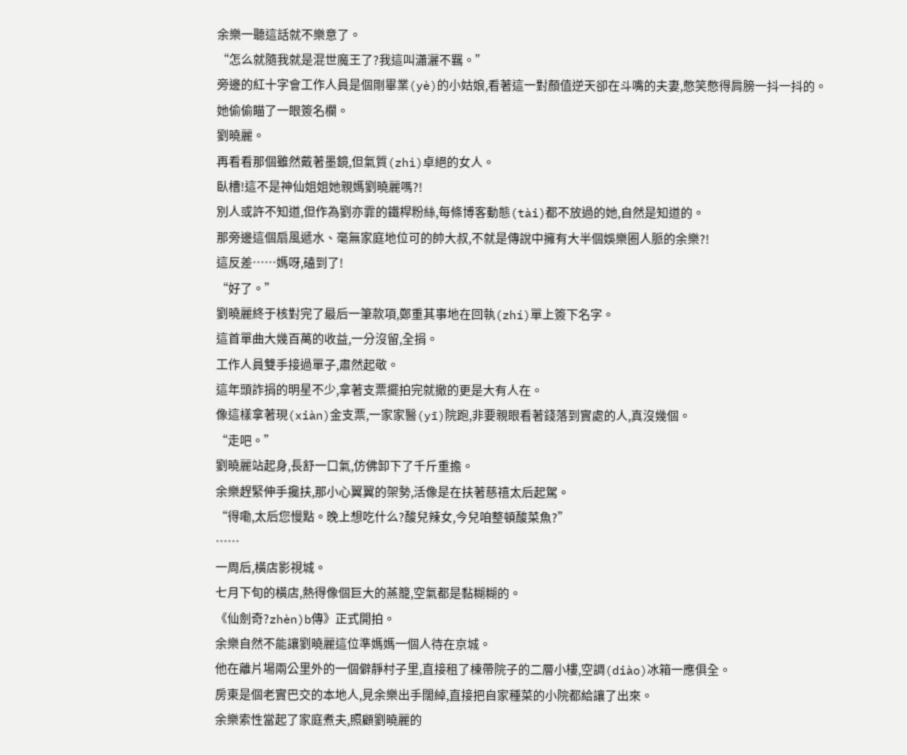余樂一聽這話就不樂意了。
“怎么就隨我就是混世魔王了?我這叫瀟灑不羈。”
旁邊的紅十字會工作人員是個剛畢業(yè)的小姑娘,看著這一對顏值逆天卻在斗嘴的夫妻,憋笑憋得肩膀一抖一抖的。
她偷偷瞄了一眼簽名欄。
劉曉麗。
再看看那個雖然戴著墨鏡,但氣質(zhì)卓絕的女人。
臥槽!這不是神仙姐姐她親媽劉曉麗嗎?!
別人或許不知道,但作為劉亦霏的鐵桿粉絲,每條博客動態(tài)都不放過的她,自然是知道的。
那旁邊這個扇風遞水、毫無家庭地位可的帥大叔,不就是傳說中擁有大半個娛樂圈人脈的余樂?!
這反差……媽呀,磕到了!
“好了。”
劉曉麗終于核對完了最后一筆款項,鄭重其事地在回執(zhí)單上簽下名字。
這首單曲大幾百萬的收益,一分沒留,全捐。
工作人員雙手接過單子,肅然起敬。
這年頭詐捐的明星不少,拿著支票擺拍完就撤的更是大有人在。
像這樣拿著現(xiàn)金支票,一家家醫(yī)院跑,非要親眼看著錢落到實處的人,真沒幾個。
“走吧。”
劉曉麗站起身,長舒一口氣,仿佛卸下了千斤重擔。
余樂趕緊伸手攙扶,那小心翼翼的架勢,活像是在扶著慈禧太后起駕。
“得嘞,太后您慢點。晚上想吃什么?酸兒辣女,今兒咱整頓酸菜魚?”
……
一周后,橫店影視城。
七月下旬的橫店,熱得像個巨大的蒸籠,空氣都是黏糊糊的。
《仙劍奇?zhèn)b傳》正式開拍。
余樂自然不能讓劉曉麗這位準媽媽一個人待在京城。
他在離片場兩公里外的一個僻靜村子里,直接租了棟帶院子的二層小樓,空調(diào)冰箱一應俱全。
房東是個老實巴交的本地人,見余樂出手闊綽,直接把自家種菜的小院都給讓了出來。
余樂索性當起了家庭煮夫,照顧劉曉麗的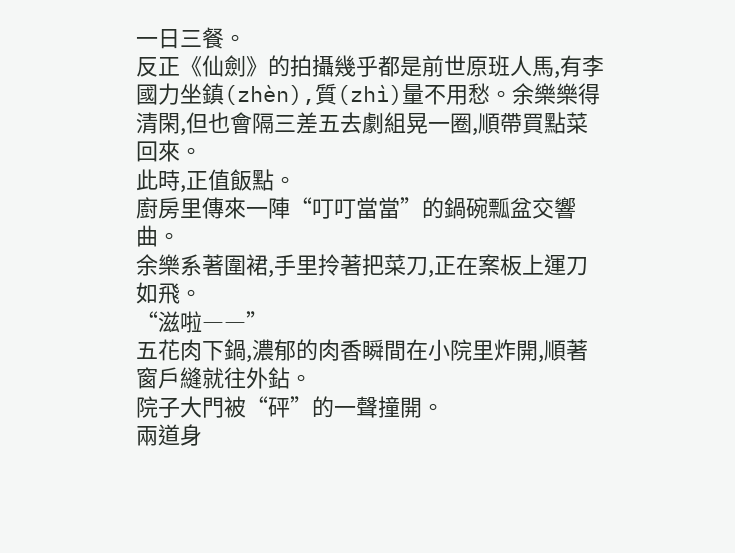一日三餐。
反正《仙劍》的拍攝幾乎都是前世原班人馬,有李國力坐鎮(zhèn),質(zhì)量不用愁。余樂樂得清閑,但也會隔三差五去劇組晃一圈,順帶買點菜回來。
此時,正值飯點。
廚房里傳來一陣“叮叮當當”的鍋碗瓢盆交響曲。
余樂系著圍裙,手里拎著把菜刀,正在案板上運刀如飛。
“滋啦――”
五花肉下鍋,濃郁的肉香瞬間在小院里炸開,順著窗戶縫就往外鉆。
院子大門被“砰”的一聲撞開。
兩道身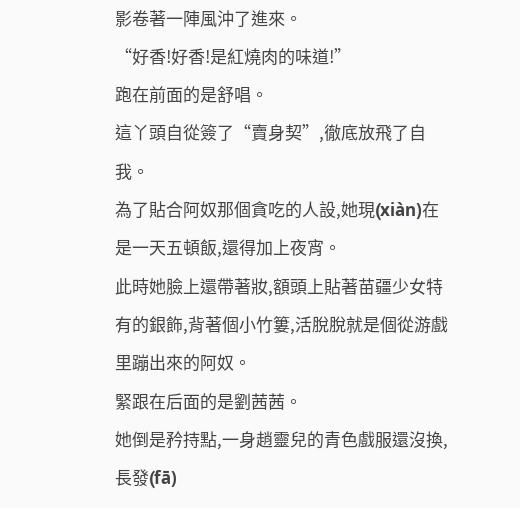影卷著一陣風沖了進來。
“好香!好香!是紅燒肉的味道!”
跑在前面的是舒唱。
這丫頭自從簽了“賣身契”,徹底放飛了自我。
為了貼合阿奴那個貪吃的人設,她現(xiàn)在是一天五頓飯,還得加上夜宵。
此時她臉上還帶著妝,額頭上貼著苗疆少女特有的銀飾,背著個小竹簍,活脫脫就是個從游戲里蹦出來的阿奴。
緊跟在后面的是劉茜茜。
她倒是矜持點,一身趙靈兒的青色戲服還沒換,長發(fā)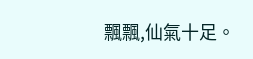飄飄,仙氣十足。